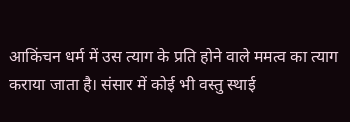आकिंचन धर्म में उस त्याग के प्रति होने वाले ममत्व का त्याग कराया जाता है। संसार में कोई भी वस्तु स्थाई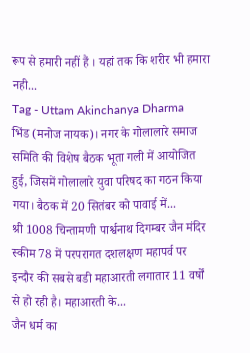रूप से हमारी नहीं हैं । यहां तक कि शरीर भी हमारा नही...
Tag - Uttam Akinchanya Dharma
भिंड (मनोज नायक)। नगर के गोलालारे समाज समिति की विशेष बैठक भूता गली में आयोजित हुई, जिसमें गोलालारे युवा परिषद का गठन किया गया। बैठक में 20 सितंबर को पावाई में...
श्री 1008 चिन्तामणी पार्श्वनाथ दिगम्बर जैन मंदिर स्कीम 78 में परपरागत दशलक्षण महापर्व पर इन्दौर की सबसे बडी महाआरती लगातार 11 वर्षों से हो रही है। महाआरती के...
जैन धर्म का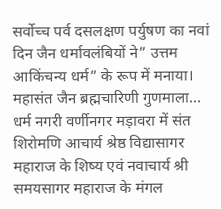सर्वोच्च पर्व दसलक्षण पर्युषण का नवां दिन जैन धर्मावलंबियों ने” उत्तम आकिंचन्य धर्म” के रूप में मनाया। महासंत जैन ब्रह्मचारिणी गुणमाला...
धर्म नगरी वर्णीनगर मड़ावरा में संत शिरोमणि आचार्य श्रेष्ठ विद्यासागर महाराज के शिष्य एवं नवाचार्य श्री समयसागर महाराज के मंगल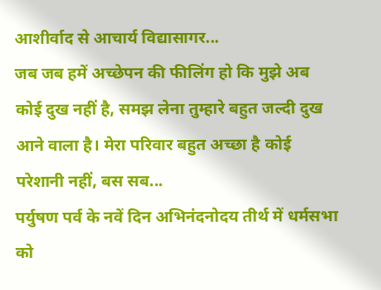आशीर्वाद से आचार्य विद्यासागर...
जब जब हमें अच्छेपन की फीलिंग हो कि मुझे अब कोई दुख नहीं है, समझ लेना तुम्हारे बहुत जल्दी दुख आने वाला है। मेरा परिवार बहुत अच्छा है कोई परेशानी नहीं, बस सब...
पर्युषण पर्व के नवें दिन अभिनंदनोदय तीर्थ में धर्मसभा को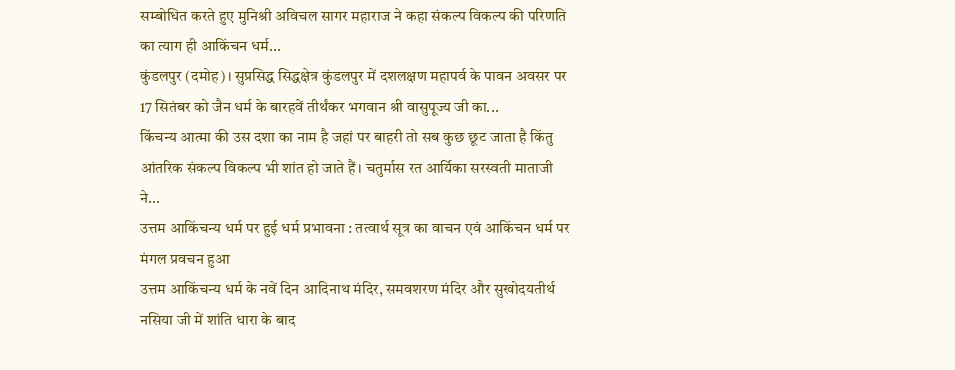सम्बोधित करते हुए मुनिश्री अविचल सागर महाराज ने कहा संकल्प विकल्प की परिणति का त्याग ही आकिंचन धर्म...
कुंडलपुर (दमोह)। सुप्रसिद्ध सिद्धक्षेत्र कुंडलपुर में दशलक्षण महापर्व के पावन अवसर पर 17 सितंबर को जैन धर्म के बारहवें तीर्थंकर भगवान श्री वासुपूज्य जी का...
किंचन्य आत्मा की उस दशा का नाम है जहां पर बाहरी तो सब कुछ छूट जाता है किंतु आंतरिक संकल्प विकल्प भी शांत हो जाते हैं। चतुर्मास रत आर्यिका सरस्वती माताजी ने...
उत्तम आकिंचन्य धर्म पर हुई धर्म प्रभावना : तत्वार्थ सूत्र का वाचन एवं आकिंचन धर्म पर मंगल प्रवचन हुआ
उत्तम आकिंचन्य धर्म के नवें दिन आदिनाथ मंदिर, समवशरण मंदिर और सुखोदयतीर्थ नसिया जी में शांति धारा के बाद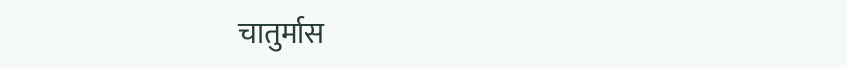चातुर्मास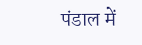पंडाल में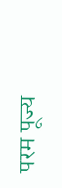परम पूज्य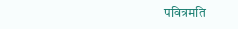पवित्रमति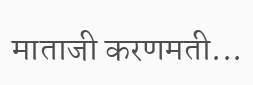माताजी करणमती...